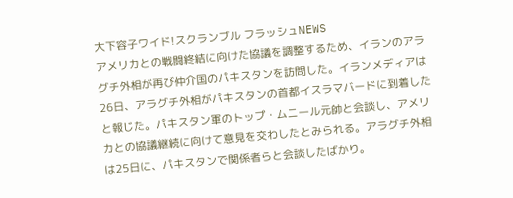大下容子ワイド!スクランブル フラッシュNEWS
アメリカとの戦闘終結に向けた協議を調整するため、イランのアラグチ外相が再び仲介国のパキスタンを訪問した。イランメディアは26日、アラグチ外相がパキスタンの首都イスラマバードに到着したと報じた。パキスタン軍のトップ・ムニール元帥と会談し、アメリカとの協議継続に向けて意見を交わしたとみられる。アラグチ外相は25日に、パキスタンで関係者らと会談したばかり。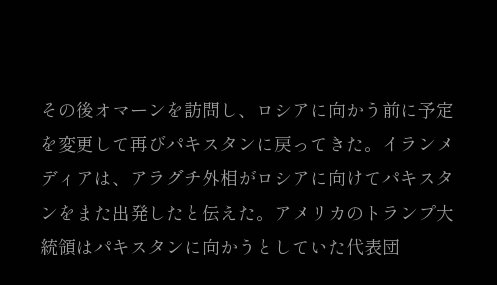その後オマーンを訪問し、ロシアに向かう前に予定を変更して再びパキスタンに戻ってきた。イランメディアは、アラグチ外相がロシアに向けてパキスタンをまた出発したと伝えた。アメリカのトランプ大統領はパキスタンに向かうとしていた代表団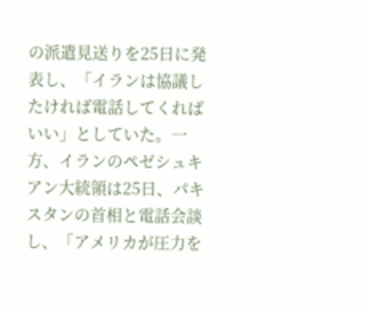の派遣見送りを25日に発表し、「イランは協議したければ電話してくればいい」としていた。一方、イランのペゼシュキアン大統領は25日、パキスタンの首相と電話会談し、「アメリカが圧力を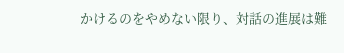かけるのをやめない限り、対話の進展は難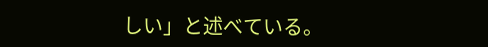しい」と述べている。